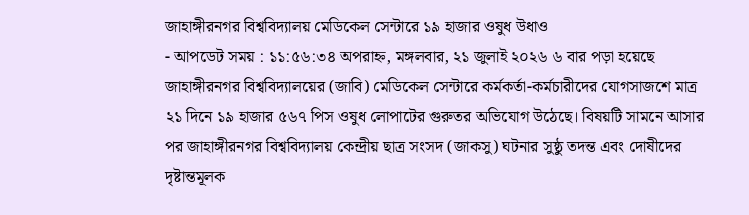জাহাঙ্গীরনগর বিশ্ববিদ্যালয় মেডিকেল সেন্টারে ১৯ হাজার ওষুধ উধাও
- আপডেট সময় : ১১:৫৬:৩৪ অপরাহ্ন, মঙ্গলবার, ২১ জুলাই ২০২৬ ৬ বার পড়া হয়েছে
জাহাঙ্গীরনগর বিশ্ববিদ্যালয়ের (জাবি) মেডিকেল সেন্টারে কর্মকর্তা-কর্মচারীদের যোগসাজশে মাত্র ২১ দিনে ১৯ হাজার ৫৬৭ পিস ওষুধ লোপাটের গুরুতর অভিযোগ উঠেছে। বিষয়টি সামনে আসার পর জাহাঙ্গীরনগর বিশ্ববিদ্যালয় কেন্দ্রীয় ছাত্র সংসদ (জাকসু) ঘটনার সুষ্ঠু তদন্ত এবং দোষীদের দৃষ্টান্তমূলক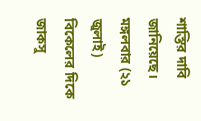শাস্তির দাবি জানিয়েছে। মঙ্গলবার (২১ জুলাই) বিকেলের দিকে জাকসু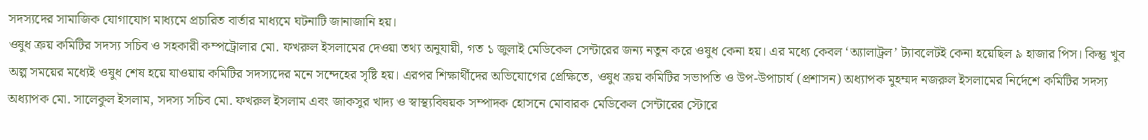সদস্যদের সামাজিক যোগাযোগ মাধ্যমে প্রচারিত বার্তার মাধ্যমে ঘটনাটি জানাজানি হয়।
ওষুধ ক্রয় কমিটির সদস্য সচিব ও সহকারী কম্পট্রোলার মো. ফখরুল ইসলামের দেওয়া তথ্য অনুযায়ী, গত ১ জুলাই মেডিকেল সেন্টারের জন্য নতুন করে ওষুধ কেনা হয়। এর মধ্যে কেবল ‘অ্যালাট্রল’ ট্যাবলেটই কেনা হয়েছিল ৯ হাজার পিস। কিন্তু খুব অল্প সময়ের মধ্যেই ওষুধ শেষ হয়ে যাওয়ায় কমিটির সদস্যদের মনে সন্দেহের সৃষ্টি হয়। এরপর শিক্ষার্থীদের অভিযোগের প্রেক্ষিতে, ওষুধ ক্রয় কমিটির সভাপতি ও উপ-উপাচার্য (প্রশাসন) অধ্যাপক মুহম্মদ নজরুল ইসলামের নির্দেশে কমিটির সদস্য অধ্যাপক মো. সালেকুল ইসলাম, সদস্য সচিব মো. ফখরুল ইসলাম এবং জাকসুর খাদ্য ও স্বাস্থ্যবিষয়ক সম্পাদক হোসনে মোবারক মেডিকেল সেন্টারের স্টোরে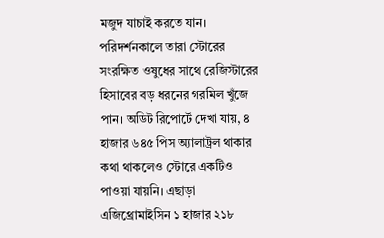মজুদ যাচাই করতে যান।
পরিদর্শনকালে তারা স্টোরের সংরক্ষিত ওষুধের সাথে রেজিস্টারের হিসাবের বড় ধরনের গরমিল খুঁজে পান। অডিট রিপোর্টে দেখা যায়, ৪ হাজার ৬৪৫ পিস অ্যালাট্রল থাকার কথা থাকলেও স্টোরে একটিও পাওয়া যায়নি। এছাড়া এজিথ্রোমাইসিন ১ হাজার ২১৮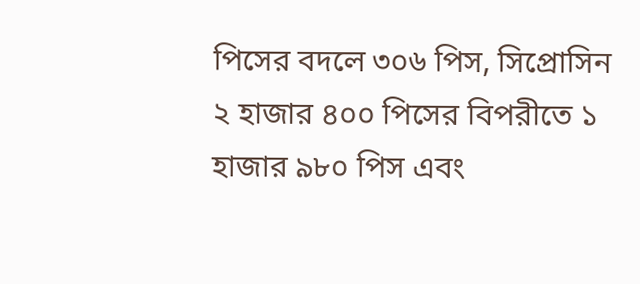পিসের বদলে ৩০৬ পিস, সিপ্রোসিন ২ হাজার ৪০০ পিসের বিপরীতে ১ হাজার ৯৮০ পিস এবং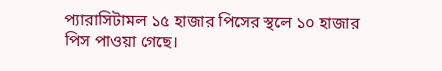প্যারাসিটামল ১৫ হাজার পিসের স্থলে ১০ হাজার পিস পাওয়া গেছে।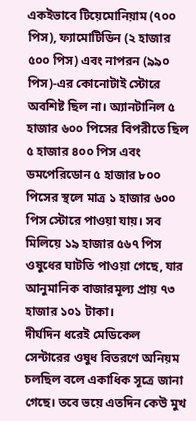একইভাবে টিয়েমোনিয়াম (৭০০ পিস), ফ্যামোটিডিন (২ হাজার ৫০০ পিস) এবং নাপরন (৯৯০ পিস)-এর কোনোটাই স্টোরে অবশিষ্ট ছিল না। অ্যানটানিল ৫ হাজার ৬০০ পিসের বিপরীতে ছিল ৫ হাজার ৪০০ পিস এবং ডমপেরিডোন ৫ হাজার ৮০০ পিসের স্থলে মাত্র ১ হাজার ৬০০ পিস স্টোরে পাওয়া যায়। সব মিলিয়ে ১৯ হাজার ৫৬৭ পিস ওষুধের ঘাটতি পাওয়া গেছে, যার আনুমানিক বাজারমূল্য প্রায় ৭৩ হাজার ১০১ টাকা।
দীর্ঘদিন ধরেই মেডিকেল সেন্টারের ওষুধ বিতরণে অনিয়ম চলছিল বলে একাধিক সূত্রে জানা গেছে। তবে ভয়ে এতদিন কেউ মুখ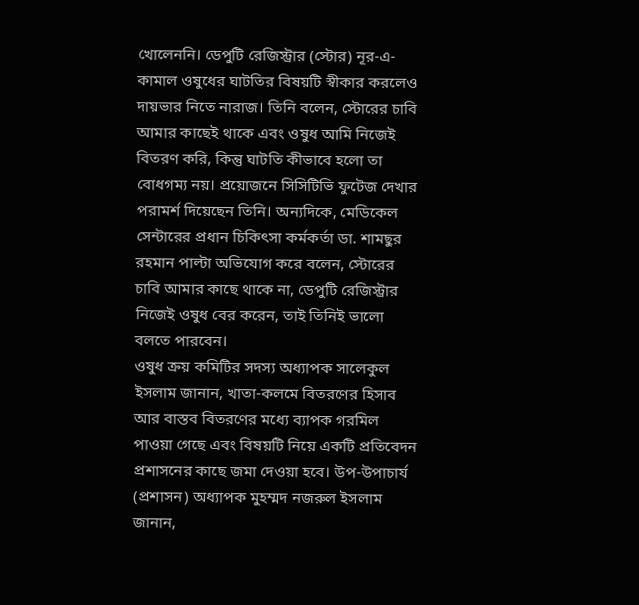খোলেননি। ডেপুটি রেজিস্ট্রার (স্টোর) নূর-এ-কামাল ওষুধের ঘাটতির বিষয়টি স্বীকার করলেও দায়ভার নিতে নারাজ। তিনি বলেন, স্টোরের চাবি আমার কাছেই থাকে এবং ওষুধ আমি নিজেই বিতরণ করি, কিন্তু ঘাটতি কীভাবে হলো তা বোধগম্য নয়। প্রয়োজনে সিসিটিভি ফুটেজ দেখার পরামর্শ দিয়েছেন তিনি। অন্যদিকে, মেডিকেল সেন্টারের প্রধান চিকিৎসা কর্মকর্তা ডা. শামছুর রহমান পাল্টা অভিযোগ করে বলেন, স্টোরের চাবি আমার কাছে থাকে না, ডেপুটি রেজিস্ট্রার নিজেই ওষুধ বের করেন, তাই তিনিই ভালো বলতে পারবেন।
ওষুধ ক্রয় কমিটির সদস্য অধ্যাপক সালেকুল ইসলাম জানান, খাতা-কলমে বিতরণের হিসাব আর বাস্তব বিতরণের মধ্যে ব্যাপক গরমিল পাওয়া গেছে এবং বিষয়টি নিয়ে একটি প্রতিবেদন প্রশাসনের কাছে জমা দেওয়া হবে। উপ-উপাচার্য (প্রশাসন) অধ্যাপক মুহম্মদ নজরুল ইসলাম জানান,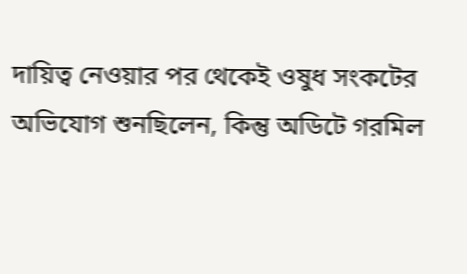দায়িত্ব নেওয়ার পর থেকেই ওষুধ সংকটের অভিযোগ শুনছিলেন, কিন্তু অডিটে গরমিল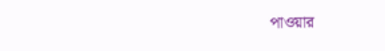পাওয়ার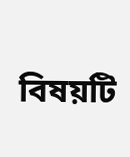বিষয়টি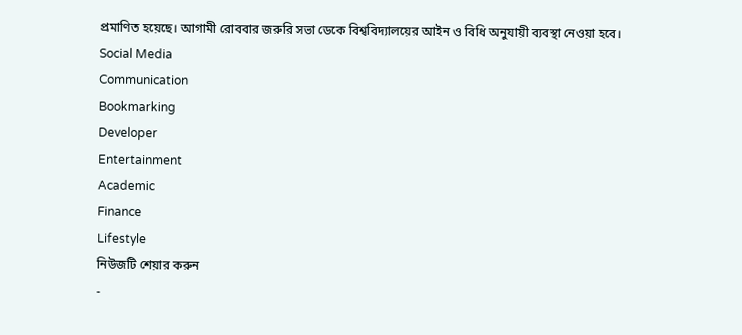প্রমাণিত হয়েছে। আগামী রোববার জরুরি সভা ডেকে বিশ্ববিদ্যালয়ের আইন ও বিধি অনুযায়ী ব্যবস্থা নেওয়া হবে।
Social Media
Communication
Bookmarking
Developer
Entertainment
Academic
Finance
Lifestyle
নিউজটি শেয়ার করুন
-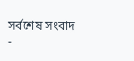সর্বশেষ সংবাদ
-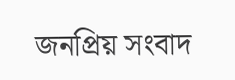জনপ্রিয় সংবাদ